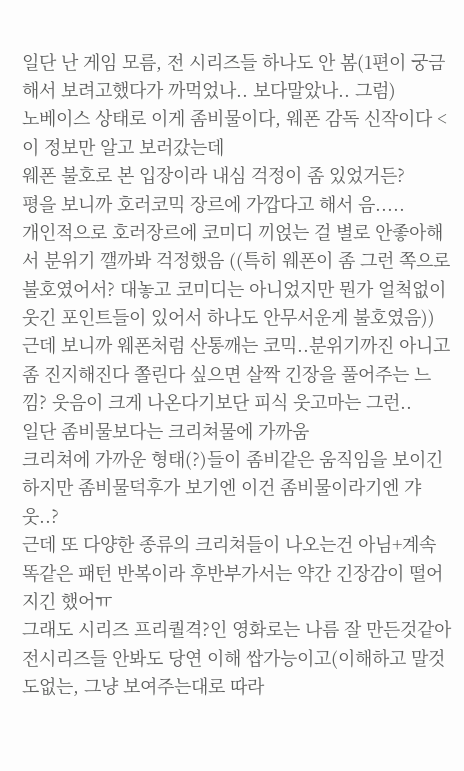일단 난 게임 모름, 전 시리즈들 하나도 안 봄(1편이 궁금해서 보려고했다가 까먹었나.. 보다말았나.. 그럼)
노베이스 상태로 이게 좀비물이다, 웨폰 감독 신작이다 <이 정보만 알고 보러갔는데
웨폰 불호로 본 입장이라 내심 걱정이 좀 있었거든?
평을 보니까 호러코믹 장르에 가깝다고 해서 음.....
개인적으로 호러장르에 코미디 끼얹는 걸 별로 안좋아해서 분위기 깰까봐 걱정했음 ((특히 웨폰이 좀 그런 쪽으로 불호였어서? 대놓고 코미디는 아니었지만 뭔가 얼척없이 웃긴 포인트들이 있어서 하나도 안무서운게 불호였음))
근데 보니까 웨폰처럼 산통깨는 코믹..분위기까진 아니고 좀 진지해진다 쫄린다 싶으면 살짝 긴장을 풀어주는 느낌? 웃음이 크게 나온다기보단 피식 웃고마는 그런..
일단 좀비물보다는 크리쳐물에 가까움
크리쳐에 가까운 형태(?)들이 좀비같은 움직임을 보이긴 하지만 좀비물덕후가 보기엔 이건 좀비물이라기엔 갸웃..?
근데 또 다양한 종류의 크리쳐들이 나오는건 아님+계속 똑같은 패턴 반복이라 후반부가서는 약간 긴장감이 떨어지긴 했어ㅠ
그래도 시리즈 프리퀄격?인 영화로는 나름 잘 만든것같아
전시리즈들 안봐도 당연 이해 쌉가능이고(이해하고 말것도없는, 그냥 보여주는대로 따라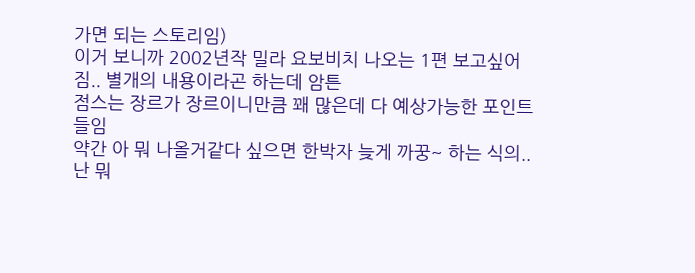가면 되는 스토리임)
이거 보니까 2002년작 밀라 요보비치 나오는 1편 보고싶어짐.. 별개의 내용이라곤 하는데 암튼
점스는 장르가 장르이니만큼 꽤 많은데 다 예상가능한 포인트들임
약간 아 뭐 나올거같다 싶으면 한박자 늦게 까꿍~ 하는 식의..
난 뭐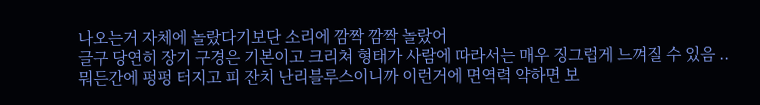나오는거 자체에 놀랐다기보단 소리에 깜짝 깜짝 놀랐어
글구 당연히 장기 구경은 기본이고 크리쳐 형태가 사람에 따라서는 매우 징그럽게 느껴질 수 있음 ..
뭐든간에 펑펑 터지고 피 잔치 난리블루스이니까 이런거에 면역력 약하면 보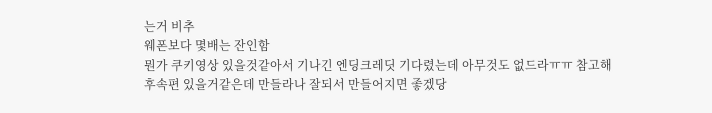는거 비추
웨폰보다 몇배는 잔인함
뭔가 쿠키영상 있을것같아서 기나긴 엔딩크레딧 기다렸는데 아무것도 없드라ㅠㅠ 참고해
후속편 있을거같은데 만들라나 잘되서 만들어지면 좋겠당